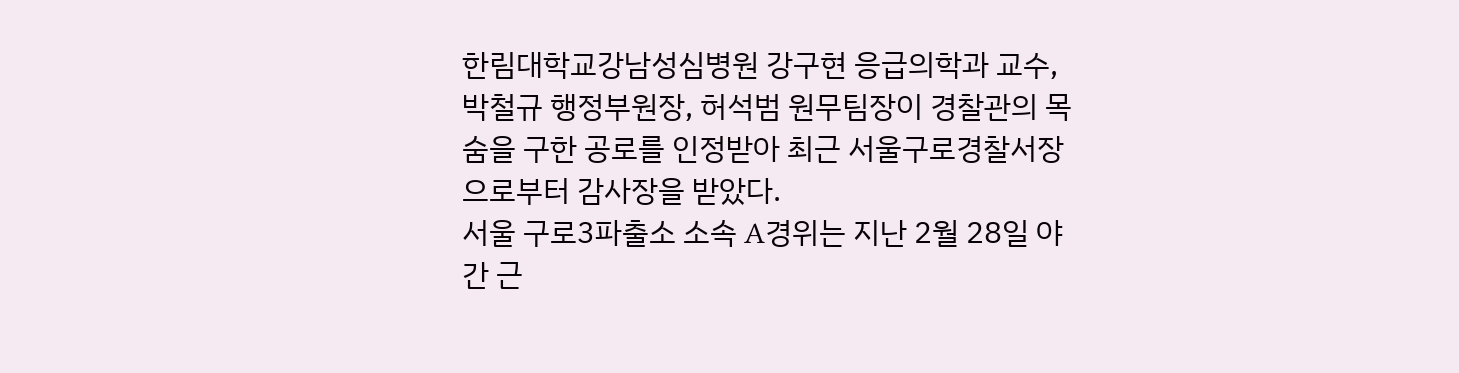한림대학교강남성심병원 강구현 응급의학과 교수, 박철규 행정부원장, 허석범 원무팀장이 경찰관의 목숨을 구한 공로를 인정받아 최근 서울구로경찰서장으로부터 감사장을 받았다.
서울 구로3파출소 소속 A경위는 지난 2월 28일 야간 근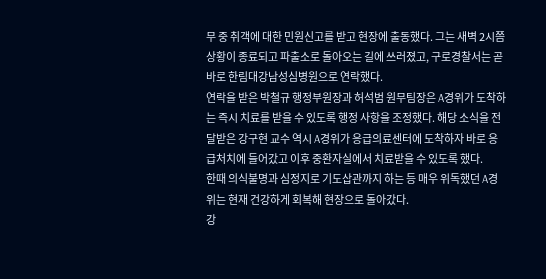무 중 취객에 대한 민원신고를 받고 현장에 출동했다. 그는 새벽 2시쯤 상황이 종료되고 파출소로 돌아오는 길에 쓰러졌고, 구로경찰서는 곧바로 한림대강남성심병원으로 연락했다.
연락을 받은 박철규 행정부원장과 허석범 원무팀장은 A경위가 도착하는 즉시 치료를 받을 수 있도록 행정 사항을 조정했다. 해당 소식을 전달받은 강구현 교수 역시 A경위가 응급의료센터에 도착하자 바로 응급처치에 들어갔고 이후 중환자실에서 치료받을 수 있도록 했다.
한때 의식불명과 심정지로 기도삽관까지 하는 등 매우 위독했던 A경위는 현재 건강하게 회복해 현장으로 돌아갔다.
강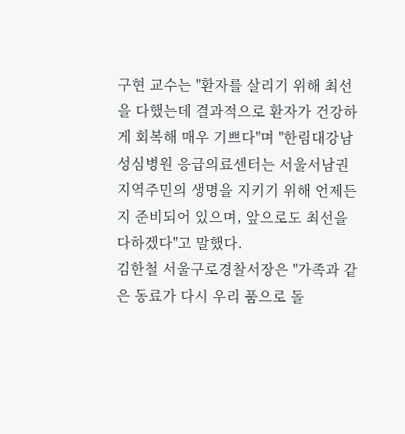구현 교수는 "환자를 살리기 위해 최선을 다했는데 결과적으로 환자가 건강하게 회복해 매우 기쁘다"며 "한림대강남성심병원 응급의료센터는 서울서남권 지역주민의 생명을 지키기 위해 언제든지 준비되어 있으며, 앞으로도 최선을 다하겠다"고 말했다.
김한철 서울구로경찰서장은 "가족과 같은 동료가 다시 우리 품으로 돌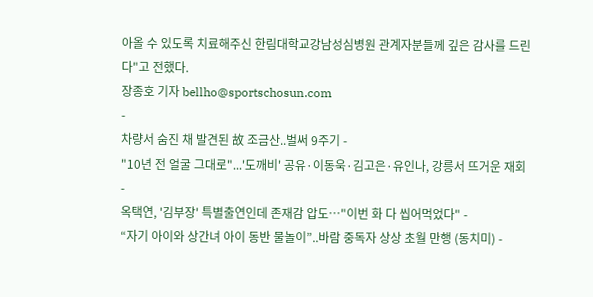아올 수 있도록 치료해주신 한림대학교강남성심병원 관계자분들께 깊은 감사를 드린다"고 전했다.
장종호 기자 bellho@sportschosun.com
-
차량서 숨진 채 발견된 故 조금산..벌써 9주기 -
"10년 전 얼굴 그대로"...'도깨비' 공유·이동욱·김고은·유인나, 강릉서 뜨거운 재회 -
옥택연, '김부장' 특별출연인데 존재감 압도…"이번 화 다 씹어먹었다" -
“자기 아이와 상간녀 아이 동반 물놀이”..바람 중독자 상상 초월 만행 (동치미) -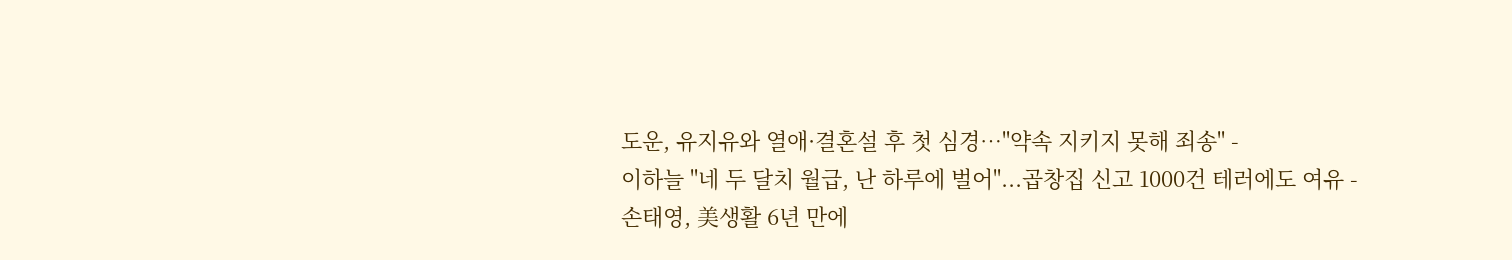도운, 유지유와 열애·결혼설 후 첫 심경…"약속 지키지 못해 죄송" -
이하늘 "네 두 달치 월급, 난 하루에 벌어"...곱창집 신고 1000건 테러에도 여유 -
손태영, 美생활 6년 만에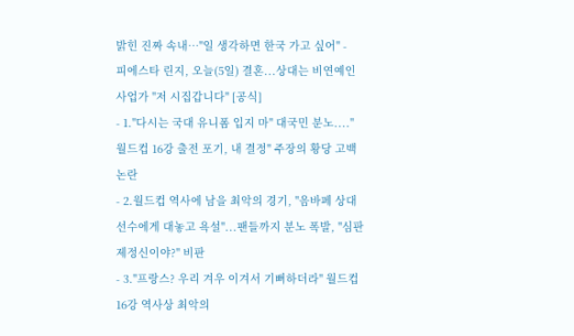밝힌 진짜 속내…"일 생각하면 한국 가고 싶어" -
피에스타 린지, 오늘(5일) 결혼...상대는 비연예인 사업가 "저 시집갑니다" [공식]
- 1."다시는 국대 유니폼 입지 마" 대국민 분노...."월드컵 16강 출전 포기, 내 결정" 주장의 황당 고백 논란
- 2.월드컵 역사에 남을 최악의 경기, "음바페 상대 선수에게 대놓고 욕설"...팬들까지 분노 폭발, "심판 제정신이야?" 비판
- 3."프랑스? 우리 겨우 이겨서 기뻐하더라" 월드컵 16강 역사상 최악의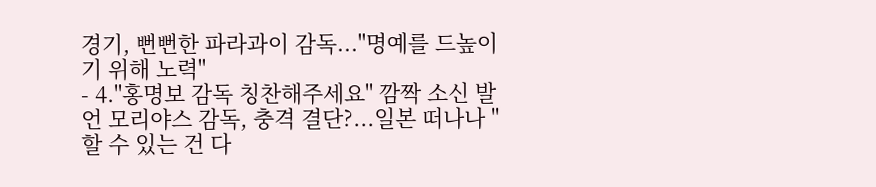경기, 뻔뻔한 파라과이 감독..."명예를 드높이기 위해 노력"
- 4."홍명보 감독 칭찬해주세요" 깜짝 소신 발언 모리야스 감독, 충격 결단?...일본 떠나나 "할 수 있는 건 다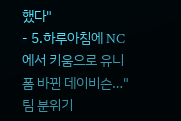했다"
- 5.하루아침에 NC에서 키움으로 유니폼 바뀐 데이비슨…"팀 분위기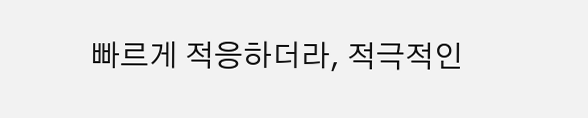빠르게 적응하더라, 적극적인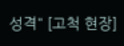성격" [고척 현장]